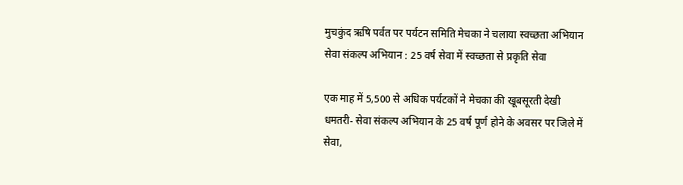मुचकुंद ऋषि पर्वत पर पर्यटन समिति मेचका ने चलाया स्वच्छता अभियान
सेवा संकल्प अभियान : 25 वर्ष सेवा में स्वच्छता से प्रकृति सेवा

एक माह में 5,500 से अधिक पर्यटकों ने मेचका की खूबसूरती देखी
धमतरी- सेवा संकल्प अभियान के 25 वर्ष पूर्ण होने के अवसर पर जिले में सेवा,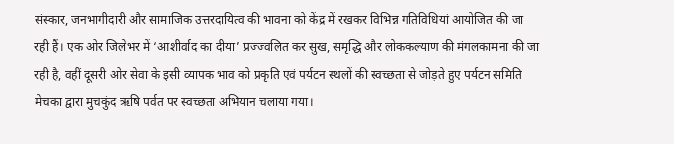संस्कार, जनभागीदारी और सामाजिक उत्तरदायित्व की भावना को केंद्र में रखकर विभिन्न गतिविधियां आयोजित की जा रही हैं। एक ओर जिलेभर में ‘आशीर्वाद का दीया’ प्रज्ज्वलित कर सुख, समृद्धि और लोककल्याण की मंगलकामना की जा रही है, वहीं दूसरी ओर सेवा के इसी व्यापक भाव को प्रकृति एवं पर्यटन स्थलों की स्वच्छता से जोड़ते हुए पर्यटन समिति मेचका द्वारा मुचकुंद ऋषि पर्वत पर स्वच्छता अभियान चलाया गया।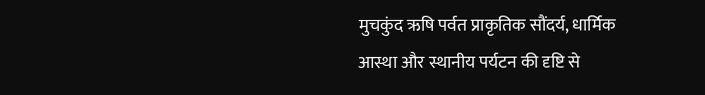मुचकुंद ऋषि पर्वत प्राकृतिक सौंदर्य, धार्मिक आस्था और स्थानीय पर्यटन की दृष्टि से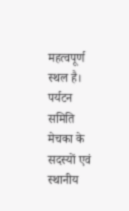महत्वपूर्ण स्थल है। पर्यटन समिति मेचका के सदस्यों एवं स्थानीय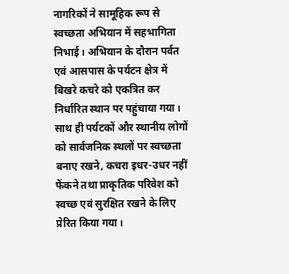नागरिकों ने सामूहिक रूप से स्वच्छता अभियान में सहभागिता निभाई। अभियान के दौरान पर्वत एवं आसपास के पर्यटन क्षेत्र में बिखरे कचरे को एकत्रित कर निर्धारित स्थान पर पहुंचाया गया। साथ ही पर्यटकों और स्थानीय लोगों को सार्वजनिक स्थलों पर स्वच्छता बनाए रखने, कचरा इधर-उधर नहीं फेंकने तथा प्राकृतिक परिवेश को स्वच्छ एवं सुरक्षित रखने के लिए प्रेरित किया गया।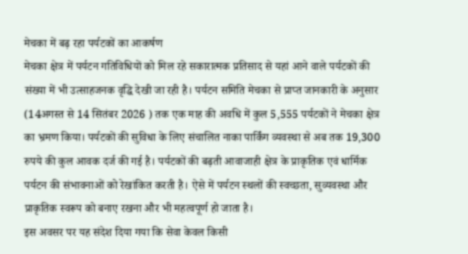मेचका में बढ़ रहा पर्यटकों का आकर्षण
मेचका क्षेत्र में पर्यटन गतिविधियों को मिल रहे सकारात्मक प्रतिसाद से यहां आने वाले पर्यटकों की संख्या में भी उत्साहजनक वृद्धि देखी जा रही है। पर्यटन समिति मेचका से प्राप्त जानकारी के अनुसार (14अगस्त से 14 सितंबर 2026 ) तक एक माह की अवधि में कुल 5,555 पर्यटकों ने मेचका क्षेत्र का भ्रमण किया। पर्यटकों की सुविधा के लिए संचालित नाका पार्किंग व्यवस्था से अब तक 19,300 रुपये की कुल आवक दर्ज की गई है। पर्यटकों की बढ़ती आवाजाही क्षेत्र के प्राकृतिक एवं धार्मिक पर्यटन की संभावनाओं को रेखांकित करती है। ऐसे में पर्यटन स्थलों की स्वच्छता, सुव्यवस्था और प्राकृतिक स्वरूप को बनाए रखना और भी महत्वपूर्ण हो जाता है।
इस अवसर पर यह संदेश दिया गया कि सेवा केवल किसी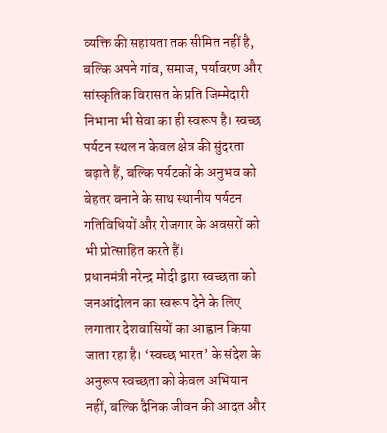व्यक्ति की सहायता तक सीमित नहीं है, बल्कि अपने गांव, समाज, पर्यावरण और सांस्कृतिक विरासत के प्रति जिम्मेदारी निभाना भी सेवा का ही स्वरूप है। स्वच्छ पर्यटन स्थल न केवल क्षेत्र की सुंदरता बढ़ाते हैं, बल्कि पर्यटकों के अनुभव को बेहतर बनाने के साथ स्थानीय पर्यटन गतिविधियों और रोजगार के अवसरों को भी प्रोत्साहित करते हैं।
प्रधानमंत्री नरेन्द्र मोदी द्वारा स्वच्छता को जनआंदोलन का स्वरूप देने के लिए लगातार देशवासियों का आह्वान किया जाता रहा है। ‘स्वच्छ भारत’ के संदेश के अनुरूप स्वच्छता को केवल अभियान नहीं, बल्कि दैनिक जीवन की आदत और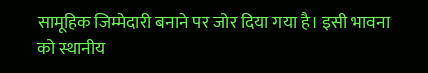सामूहिक जिम्मेदारी बनाने पर जोर दिया गया है। इसी भावना को स्थानीय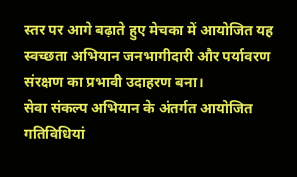स्तर पर आगे बढ़ाते हुए मेचका में आयोजित यह स्वच्छता अभियान जनभागीदारी और पर्यावरण संरक्षण का प्रभावी उदाहरण बना।
सेवा संकल्प अभियान के अंतर्गत आयोजित गतिविधियां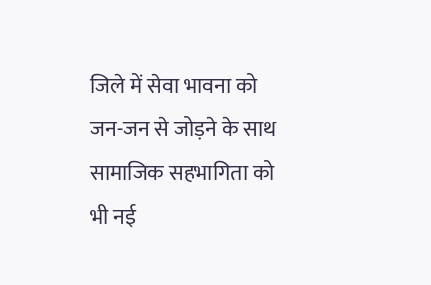जिले में सेवा भावना को जन-जन से जोड़ने के साथ सामाजिक सहभागिता को भी नई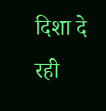दिशा दे रही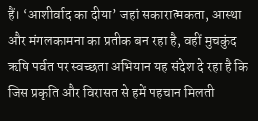हैं। ‘आशीर्वाद का दीया’ जहां सकारात्मकता, आस्था और मंगलकामना का प्रतीक बन रहा है, वहीं मुचकुंद ऋषि पर्वत पर स्वच्छता अभियान यह संदेश दे रहा है कि जिस प्रकृति और विरासत से हमें पहचान मिलती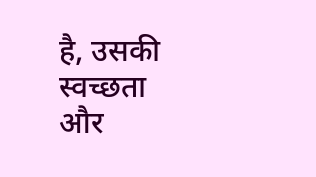है, उसकी स्वच्छता और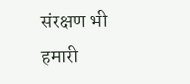संरक्षण भी हमारी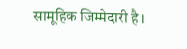सामूहिक जिम्मेदारी है।